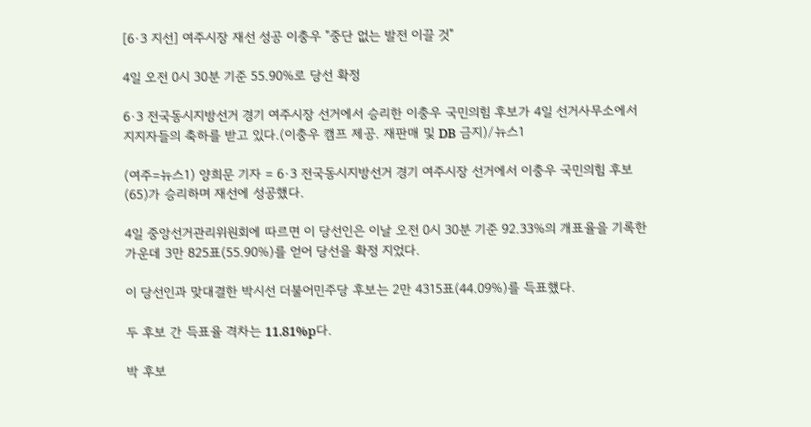[6·3 지선] 여주시장 재선 성공 이충우 "중단 없는 발전 이끌 것"

4일 오전 0시 30분 기준 55.90%로 당선 확정

6·3 전국동시지방선거 경기 여주시장 선거에서 승리한 이충우 국민의힘 후보가 4일 선거사무소에서 지지자들의 축하를 받고 있다.(이충우 캠프 제공. 재판매 및 DB 금지)/뉴스1

(여주=뉴스1) 양희문 기자 = 6·3 전국동시지방선거 경기 여주시장 선거에서 이충우 국민의힘 후보(65)가 승리하며 재선에 성공했다.

4일 중앙선거관리위원회에 따르면 이 당선인은 이날 오전 0시 30분 기준 92.33%의 개표율을 기록한 가운데 3만 825표(55.90%)를 얻어 당선을 확정 지었다.

이 당선인과 맞대결한 박시선 더불어민주당 후보는 2만 4315표(44.09%)를 득표했다.

두 후보 간 득표율 격차는 11.81%p다.

박 후보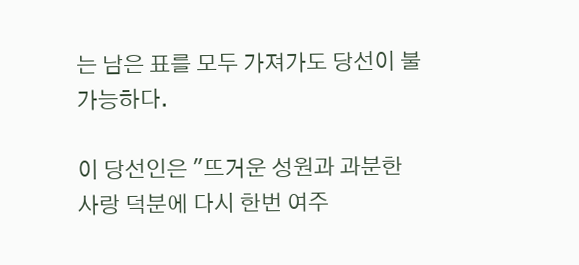는 남은 표를 모두 가져가도 당선이 불가능하다.

이 당선인은 "뜨거운 성원과 과분한 사랑 덕분에 다시 한번 여주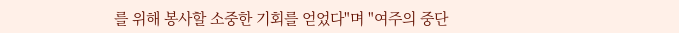를 위해 봉사할 소중한 기회를 얻었다"며 "여주의 중단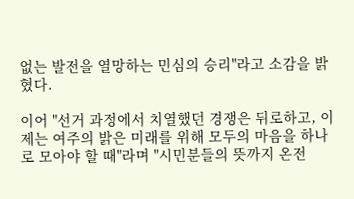없는 발전을 열망하는 민심의 승리"라고 소감을 밝혔다.

이어 "선거 과정에서 치열했던 경쟁은 뒤로하고, 이제는 여주의 밝은 미래를 위해 모두의 마음을 하나로 모아야 할 때"라며 "시민분들의 뜻까지 온전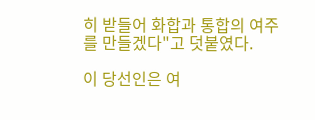히 받들어 화합과 통합의 여주를 만들겠다"고 덧붙였다.

이 당선인은 여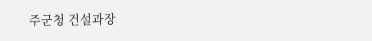주군청 건설과장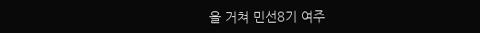을 거쳐 민선8기 여주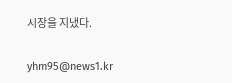시장을 지냈다.

yhm95@news1.kr